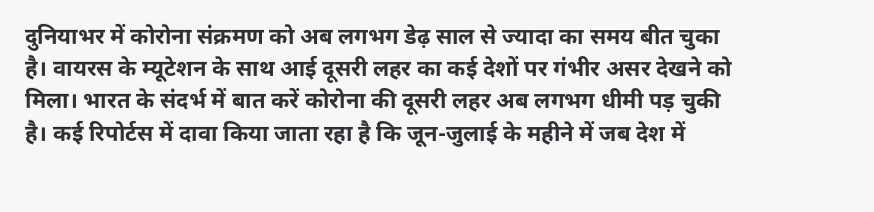दुनियाभर में कोरोना संक्रमण को अब लगभग डेढ़ साल से ज्यादा का समय बीत चुका है। वायरस के म्यूटेशन के साथ आई दूसरी लहर का कई देशों पर गंभीर असर देखने को मिला। भारत के संदर्भ में बात करें कोरोना की दूसरी लहर अब लगभग धीमी पड़ चुकी है। कई रिपोर्टस में दावा किया जाता रहा है कि जून-जुलाई के महीने में जब देश में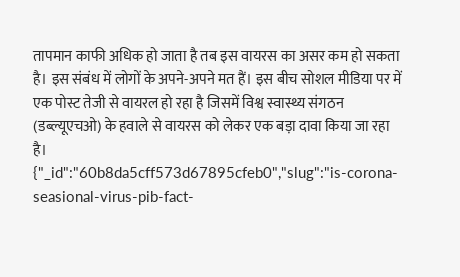तापमान काफी अधिक हो जाता है तब इस वायरस का असर कम हो सकता है। इस संबंध में लोगों के अपने-अपने मत हैं। इस बीच सोशल मीडिया पर में एक पोस्ट तेजी से वायरल हो रहा है जिसमें विश्व स्वास्थ्य संगठन (डब्ल्यूएचओ) के हवाले से वायरस को लेकर एक बड़ा दावा किया जा रहा है।
{"_id":"60b8da5cff573d67895cfeb0","slug":"is-corona-seasional-virus-pib-fact-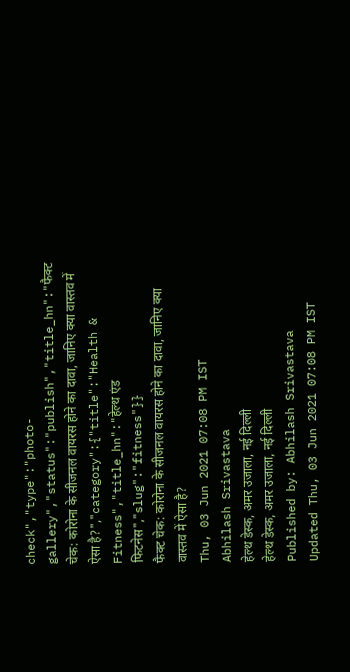check","type":"photo-gallery","status":"publish","title_hn":"फैक्ट चेक: कोरोना के सीजनल वायरस होने का दावा, जानिए क्या वास्तव में ऐसा है?","category":{"title":"Health & Fitness","title_hn":"हेल्थ एंड फिटनेस","slug":"fitness"}}
फैक्ट चेक: कोरोना के सीजनल वायरस होने का दावा, जानिए क्या वास्तव में ऐसा है?
Thu, 03 Jun 2021 07:08 PM IST
Abhilash Srivastava
हेल्थ डेस्क, अमर उजाला, नई दिल्ली
हेल्थ डेस्क, अमर उजाला, नई दिल्ली
Published by: Abhilash Srivastava
Updated Thu, 03 Jun 2021 07:08 PM IST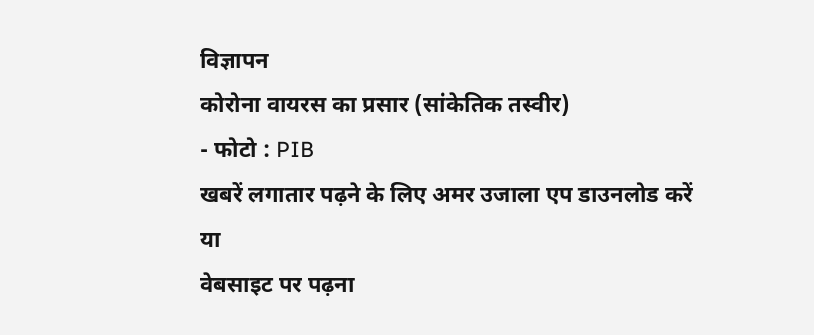विज्ञापन
कोरोना वायरस का प्रसार (सांकेतिक तस्वीर)
- फोटो : PIB
खबरें लगातार पढ़ने के लिए अमर उजाला एप डाउनलोड करें
या
वेबसाइट पर पढ़ना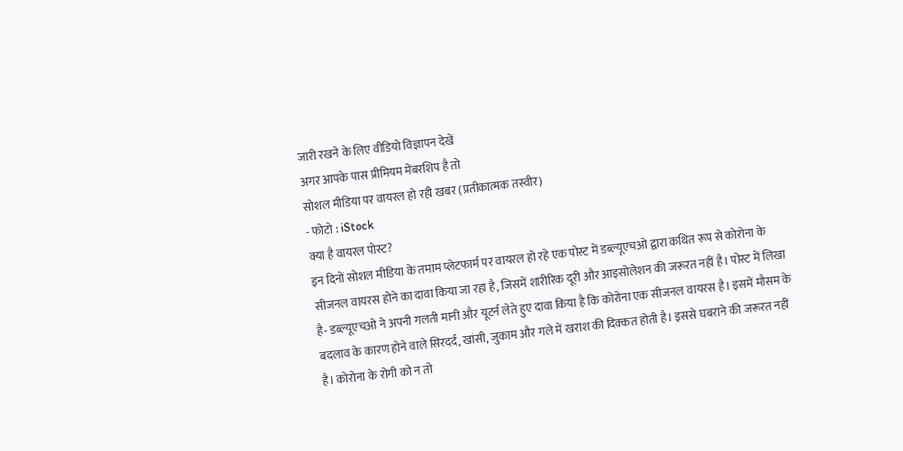जारी रखने के लिए वीडियो विज्ञापन देखें
अगर आपके पास प्रीमियम मेंबरशिप है तो
सोशल मीडिया पर वायरल हो रही खबर (प्रतीकात्मक तस्वीर)
- फोटो : iStock
क्या है वायरल पोस्ट?
इन दिनों सोशल मीडिया के तमाम प्लेटफार्म पर वायरल हो रहे एक पोस्ट में डब्ल्यूएचओ द्वारा कथित रूप से कोरोना के सीजनल वायरस होने का दावा किया जा रहा है, जिसमें शारीरिक दूरी और आइसोलेशन की जरूरत नहीं है। पोस्ट में लिखा है- डब्ल्यूएचओ ने अपनी गलती मानी और यूटर्न लेते हुए दावा किया है कि कोरोना एक सीजनल वायरस है। इसमें मौसम के बदलाव के कारण होने वाले सिरदर्द, खांसी, जुकाम और गले में खराश की दिक्कत होती है। इससे घबराने की जरूरत नहीं है। कोरोना के रोगी को न तो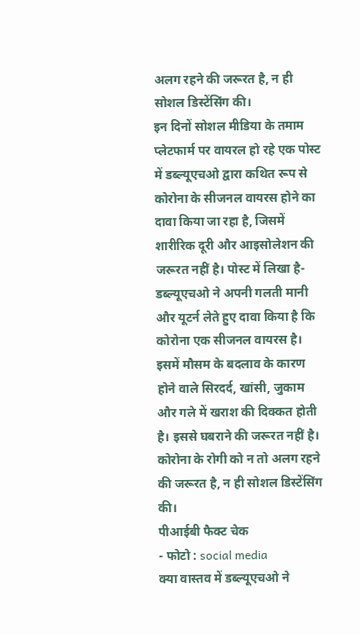अलग रहने की जरूरत है, न ही सोशल डिस्टेंसिंग की।
इन दिनों सोशल मीडिया के तमाम प्लेटफार्म पर वायरल हो रहे एक पोस्ट में डब्ल्यूएचओ द्वारा कथित रूप से कोरोना के सीजनल वायरस होने का दावा किया जा रहा है, जिसमें शारीरिक दूरी और आइसोलेशन की जरूरत नहीं है। पोस्ट में लिखा है- डब्ल्यूएचओ ने अपनी गलती मानी और यूटर्न लेते हुए दावा किया है कि कोरोना एक सीजनल वायरस है। इसमें मौसम के बदलाव के कारण होने वाले सिरदर्द, खांसी, जुकाम और गले में खराश की दिक्कत होती है। इससे घबराने की जरूरत नहीं है। कोरोना के रोगी को न तो अलग रहने की जरूरत है, न ही सोशल डिस्टेंसिंग की।
पीआईबी फैक्ट चेक
- फोटो : social media
क्या वास्तव में डब्ल्यूएचओ ने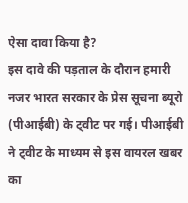ऐसा दावा किया है?
इस दावे की पड़ताल के दौरान हमारी नजर भारत सरकार के प्रेस सूचना ब्यूरो (पीआईबी) के ट्वीट पर गई। पीआईबी ने ट्वीट के माध्यम से इस वायरल खबर का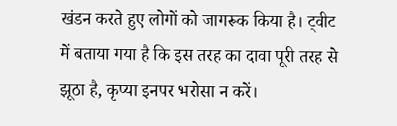खंडन करते हुए लोगों को जागरूक किया है। ट्वीट में बताया गया है कि इस तरह का दावा पूरी तरह से झूठा है, कृप्या इनपर भरोसा न करें।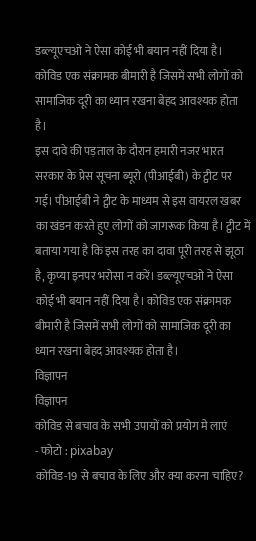डब्ल्यूएचओ ने ऐसा कोई भी बयान नहीं दिया है। कोविड एक संक्रामक बीमारी है जिसमें सभी लोगों को सामाजिक दूरी का ध्यान रखना बेहद आवश्यक होता है।
इस दावे की पड़ताल के दौरान हमारी नजर भारत सरकार के प्रेस सूचना ब्यूरो (पीआईबी) के ट्वीट पर गई। पीआईबी ने ट्वीट के माध्यम से इस वायरल खबर का खंडन करते हुए लोगों को जागरूक किया है। ट्वीट में बताया गया है कि इस तरह का दावा पूरी तरह से झूठा है, कृप्या इनपर भरोसा न करें। डब्ल्यूएचओ ने ऐसा कोई भी बयान नहीं दिया है। कोविड एक संक्रामक बीमारी है जिसमें सभी लोगों को सामाजिक दूरी का ध्यान रखना बेहद आवश्यक होता है।
विज्ञापन
विज्ञापन
कोविड से बचाव के सभी उपायों को प्रयोग मे लाएं
- फोटो : pixabay
कोविड-19 से बचाव के लिए और क्या करना चाहिए?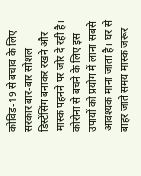कोविड-19 से बचाव के लिए सरकार बार-बार सोशल डिस्टेंसिंग बनाकर रखने और मास्क पहनने पर जोर दे रही है। कोरोना से बचने के लिए इस उपायों को प्रयोग में लाना सबसे आवश्यक माना जाता है। घर से बाहर जाते समय मास्क जरूर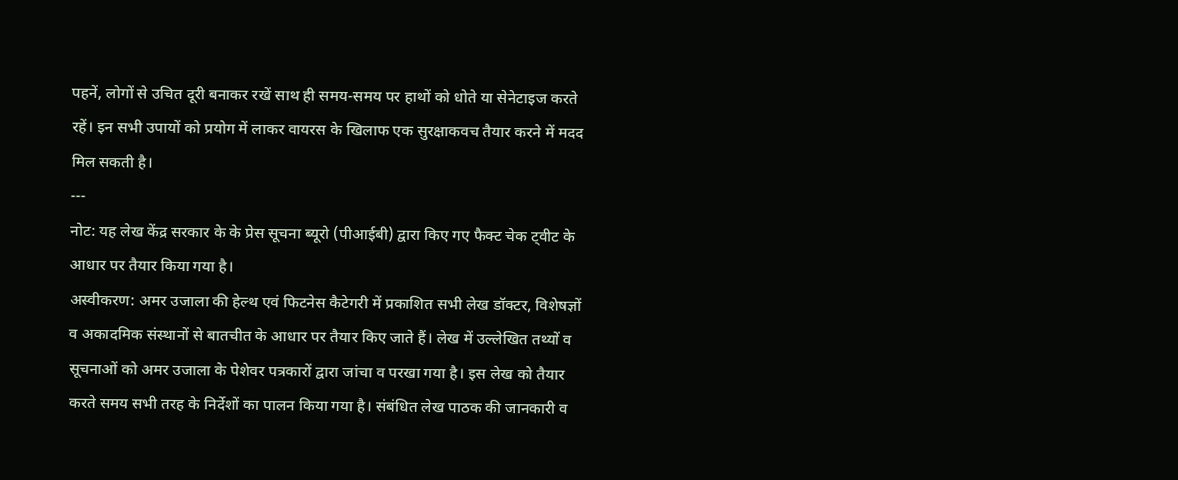पहनें, लोगों से उचित दूरी बनाकर रखें साथ ही समय-समय पर हाथों को धोते या सेनेटाइज करते रहें। इन सभी उपायों को प्रयोग में लाकर वायरस के खिलाफ एक सुरक्षाकवच तैयार करने में मदद मिल सकती है।
---
नोट: यह लेख केंद्र सरकार के के प्रेस सूचना ब्यूरो (पीआईबी) द्वारा किए गए फैक्ट चेक ट्वीट के आधार पर तैयार किया गया है।
अस्वीकरण: अमर उजाला की हेल्थ एवं फिटनेस कैटेगरी में प्रकाशित सभी लेख डॉक्टर, विशेषज्ञों व अकादमिक संस्थानों से बातचीत के आधार पर तैयार किए जाते हैं। लेख में उल्लेखित तथ्यों व सूचनाओं को अमर उजाला के पेशेवर पत्रकारों द्वारा जांचा व परखा गया है। इस लेख को तैयार करते समय सभी तरह के निर्देशों का पालन किया गया है। संबंधित लेख पाठक की जानकारी व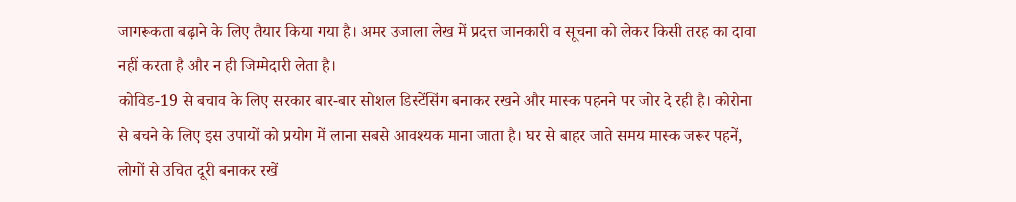जागरूकता बढ़ाने के लिए तैयार किया गया है। अमर उजाला लेख में प्रदत्त जानकारी व सूचना को लेकर किसी तरह का दावा नहीं करता है और न ही जिम्मेदारी लेता है।
कोविड-19 से बचाव के लिए सरकार बार-बार सोशल डिस्टेंसिंग बनाकर रखने और मास्क पहनने पर जोर दे रही है। कोरोना से बचने के लिए इस उपायों को प्रयोग में लाना सबसे आवश्यक माना जाता है। घर से बाहर जाते समय मास्क जरूर पहनें, लोगों से उचित दूरी बनाकर रखें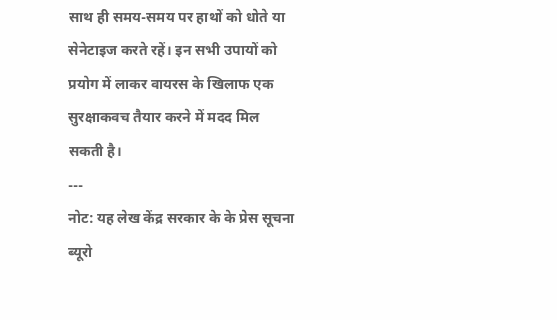साथ ही समय-समय पर हाथों को धोते या सेनेटाइज करते रहें। इन सभी उपायों को प्रयोग में लाकर वायरस के खिलाफ एक सुरक्षाकवच तैयार करने में मदद मिल सकती है।
---
नोट: यह लेख केंद्र सरकार के के प्रेस सूचना ब्यूरो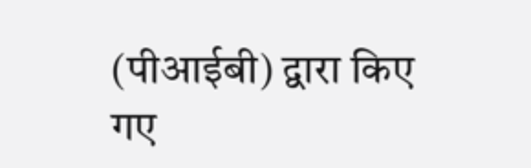(पीआईबी) द्वारा किए गए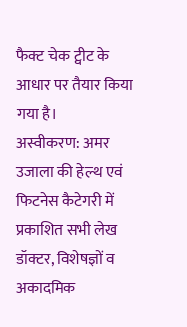फैक्ट चेक ट्वीट के आधार पर तैयार किया गया है।
अस्वीकरण: अमर उजाला की हेल्थ एवं फिटनेस कैटेगरी में प्रकाशित सभी लेख डॉक्टर, विशेषज्ञों व अकादमिक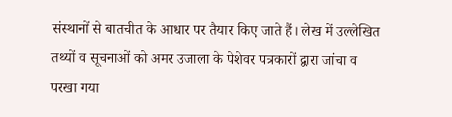संस्थानों से बातचीत के आधार पर तैयार किए जाते हैं। लेख में उल्लेखित तथ्यों व सूचनाओं को अमर उजाला के पेशेवर पत्रकारों द्वारा जांचा व परखा गया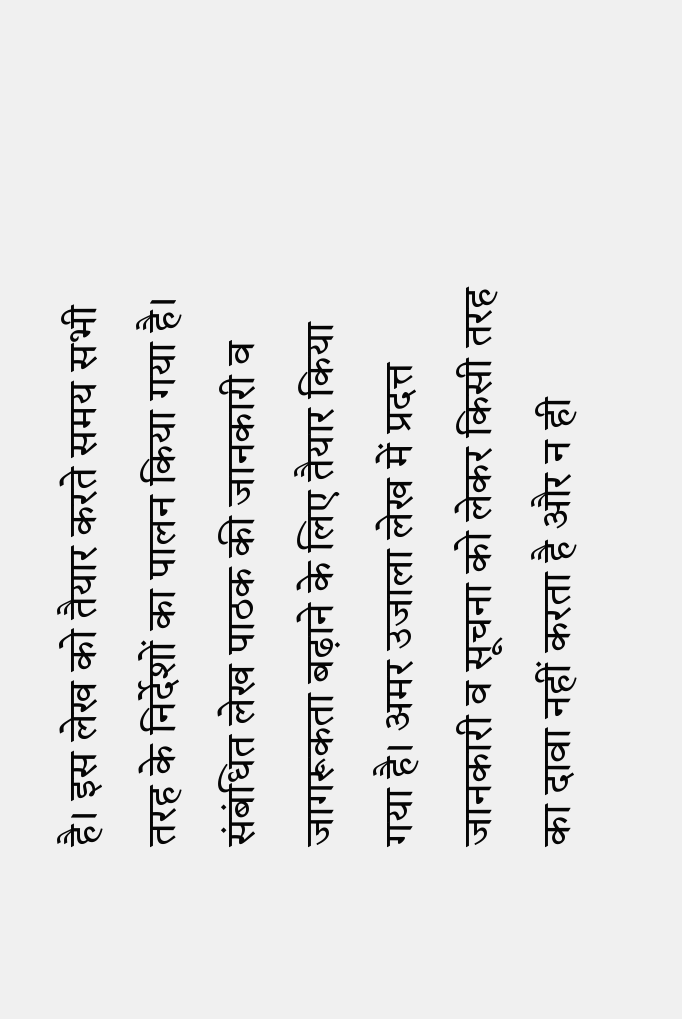है। इस लेख को तैयार करते समय सभी तरह के निर्देशों का पालन किया गया है। संबंधित लेख पाठक की जानकारी व जागरूकता बढ़ाने के लिए तैयार किया गया है। अमर उजाला लेख में प्रदत्त जानकारी व सूचना को लेकर किसी तरह का दावा नहीं करता है और न ही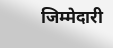जिम्मेदारी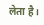लेता है।